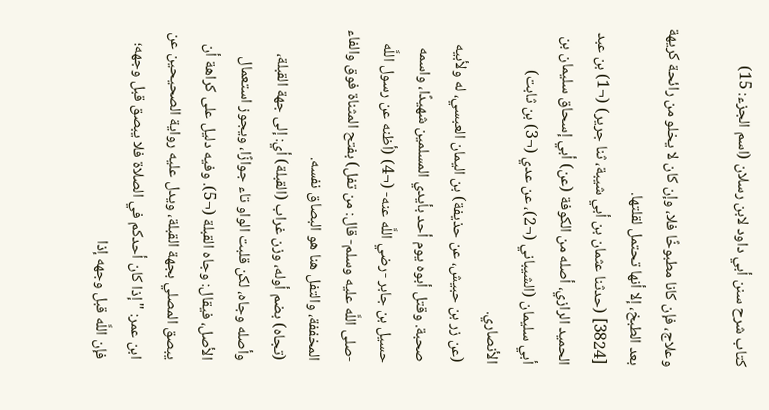كتاب شرح سنن أبي داود لابن رسلان (اسم الجزء: 15)

وعلاج، فإن كانا مطبوخًا فلا، وإن كان لا يخلو من رائحة كريهة بعد الطبخ، إلا أنها تحتمل لقلتها.
[3824] (حدثنا عثمان بن أبي شيبة، ثنا جرير) (¬1) بن عبد الحميد الرازي، أصله من الكوفة (عن) أبي إسحاق سليمان بن أبي سليمان (الشيباني (¬2)، عن عدي (¬3) بن ثابت) الأنصاري.
(عن زر بن حبيش، عن حذيفة) بن اليمان العبسي، له ولأبيه صحبة. وقتل أبوه يوم أحد بأيدي المسلمين شهيدًا، واسمه حسيل بن جابر -رضي اللَّه عنه- (¬4) (أظنه عن رسول اللَّه -صلى اللَّه عليه وسلم- قال: من تفل) بفتح المثناة فوق والفاء المخففة، والتفل هنا هو البصاق نفسه.
(تجاه) بضم أوله، وزن غراب (القبلة) أي: إلى جهة القبلة، وأصله وجاه، لكن قلبت الواو تاء جوازًا، ويجوز استعمال الأصل، فيقال: وجاه القبلة (¬5). وفيه دليل على كراهة أن يبصق المصلي بجهة القبلة، ويدل عليه رواية الصحيحين عن ابن عمر: "إذا كان أحدكم في الصلاة فلا يبصق قبل وجهه؛ فإن اللَّه قبل وجهه إذا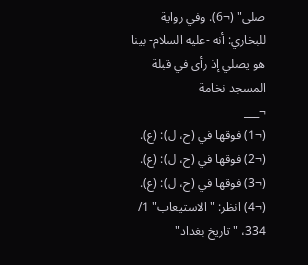صلى" (¬6). وفي رواية للبخاري: أنه -عليه السلام- بينا هو يصلي إذ رأى في قبلة المسجد نخامة
¬___
(¬1) فوقها في (ح، ل): (ع).
(¬2) فوقها في (ح، ل): (ع).
(¬3) فوقها في (ح، ل): (ع).
(¬4) انظر: "الاستيعاب" 1/ 334، "تاريخ بغداد"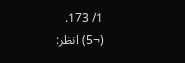1/ 173.
(¬5) انظر: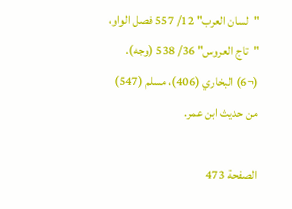"لسان العرب" 12/ 557 فصل الواو، "تاج العروس" 36/ 538 (وجه).
(¬6) البخاري (406)، مسلم (547) من حديث ابن عمر.

الصفحة 473